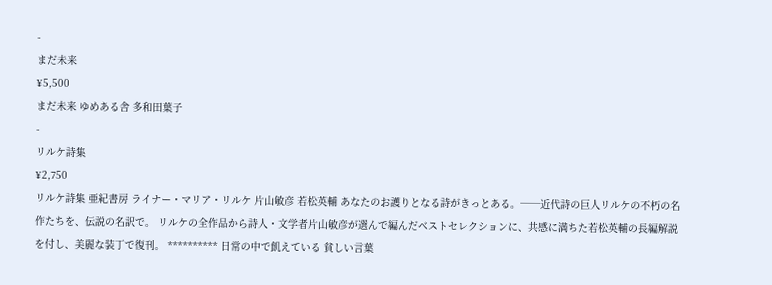-
まだ未来
¥5,500
まだ未来 ゆめある舎 多和田葉子
-
リルケ詩集
¥2,750
リルケ詩集 亜紀書房 ライナー・マリア・リルケ 片山敏彦 若松英輔 あなたのお護りとなる詩がきっとある。──近代詩の巨人リルケの不朽の名作たちを、伝説の名訳で。 リルケの全作品から詩人・文学者片山敏彦が選んで編んだベストセレクションに、共感に満ちた若松英輔の長編解説を付し、美麗な装丁で復刊。 ********** 日常の中で飢えている 貧しい言葉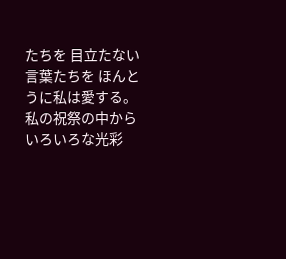たちを 目立たない言葉たちを ほんとうに私は愛する。 私の祝祭の中からいろいろな光彩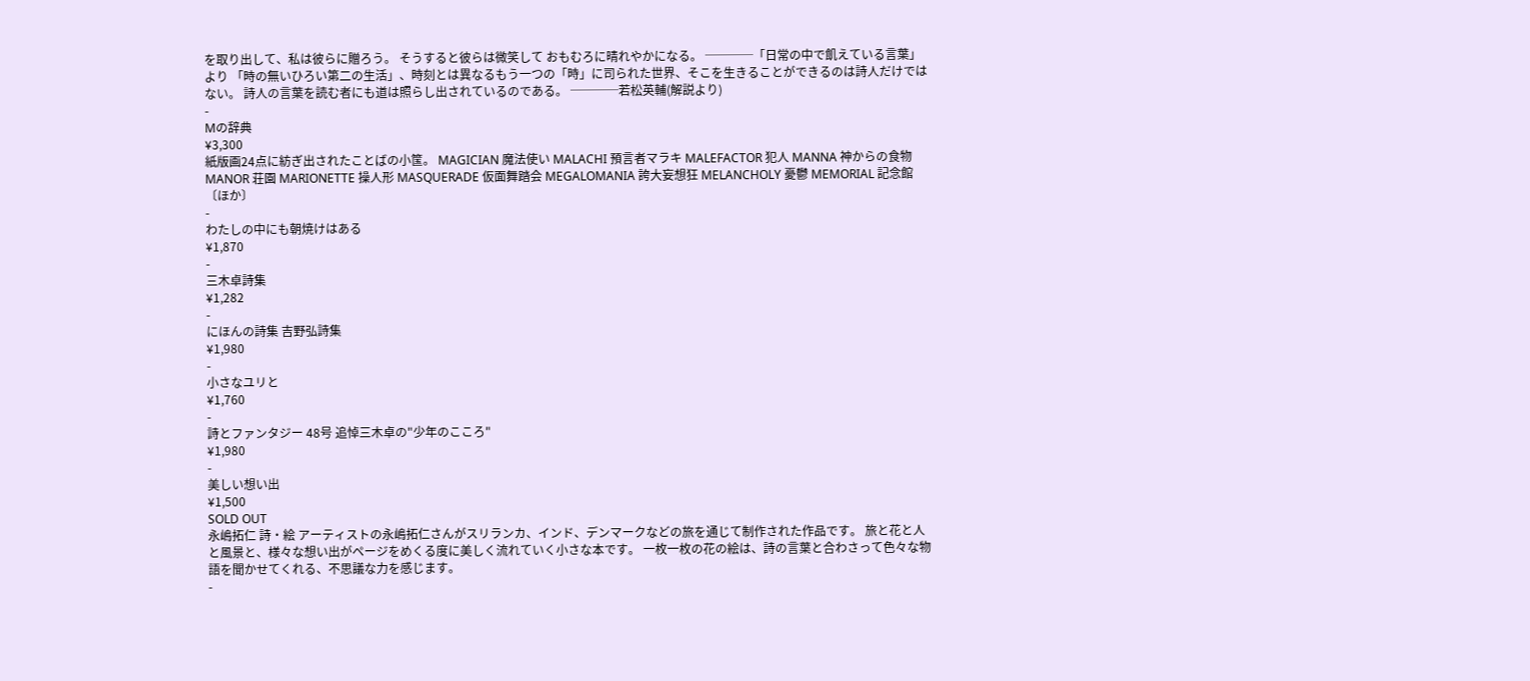を取り出して、私は彼らに贈ろう。 そうすると彼らは微笑して おもむろに晴れやかになる。 ────「日常の中で飢えている言葉」より 「時の無いひろい第二の生活」、時刻とは異なるもう一つの「時」に司られた世界、そこを生きることができるのは詩人だけではない。 詩人の言葉を読む者にも道は照らし出されているのである。 ────若松英輔(解説より)
-
Mの辞典
¥3,300
紙版画24点に紡ぎ出されたことばの小筺。 MAGICIAN 魔法使い MALACHI 預言者マラキ MALEFACTOR 犯人 MANNA 神からの食物 MANOR 荘園 MARIONETTE 操人形 MASQUERADE 仮面舞踏会 MEGALOMANIA 誇大妄想狂 MELANCHOLY 憂鬱 MEMORIAL 記念館〔ほか〕
-
わたしの中にも朝焼けはある
¥1,870
-
三木卓詩集
¥1,282
-
にほんの詩集 吉野弘詩集
¥1,980
-
小さなユリと
¥1,760
-
詩とファンタジー 48号 追悼三木卓の"少年のこころ"
¥1,980
-
美しい想い出
¥1,500
SOLD OUT
永嶋拓仁 詩・絵 アーティストの永嶋拓仁さんがスリランカ、インド、デンマークなどの旅を通じて制作された作品です。 旅と花と人と風景と、様々な想い出がページをめくる度に美しく流れていく小さな本です。 一枚一枚の花の絵は、詩の言葉と合わさって色々な物語を聞かせてくれる、不思議な力を感じます。
-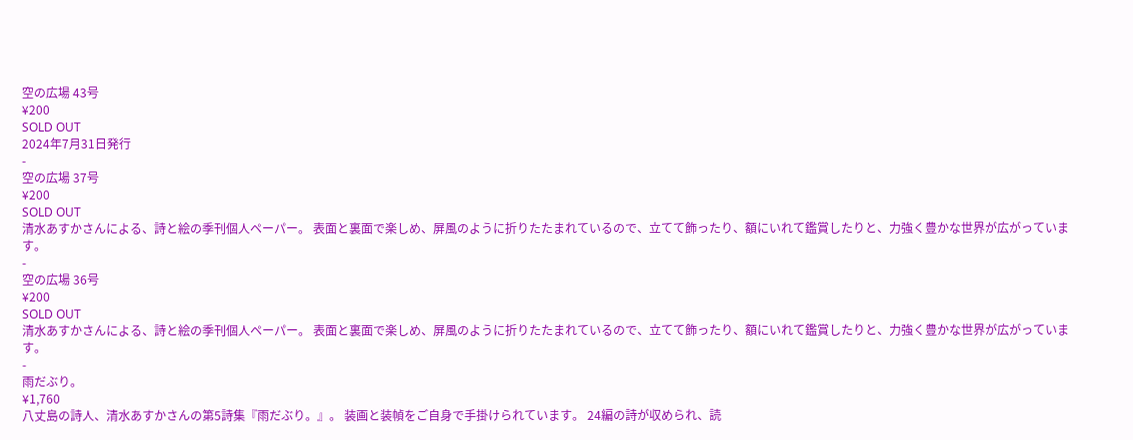空の広場 43号
¥200
SOLD OUT
2024年7月31日発行
-
空の広場 37号
¥200
SOLD OUT
清水あすかさんによる、詩と絵の季刊個人ペーパー。 表面と裏面で楽しめ、屏風のように折りたたまれているので、立てて飾ったり、額にいれて鑑賞したりと、力強く豊かな世界が広がっています。
-
空の広場 36号
¥200
SOLD OUT
清水あすかさんによる、詩と絵の季刊個人ペーパー。 表面と裏面で楽しめ、屏風のように折りたたまれているので、立てて飾ったり、額にいれて鑑賞したりと、力強く豊かな世界が広がっています。
-
雨だぶり。
¥1,760
八丈島の詩人、清水あすかさんの第5詩集『雨だぶり。』。 装画と装幀をご自身で手掛けられています。 24編の詩が収められ、読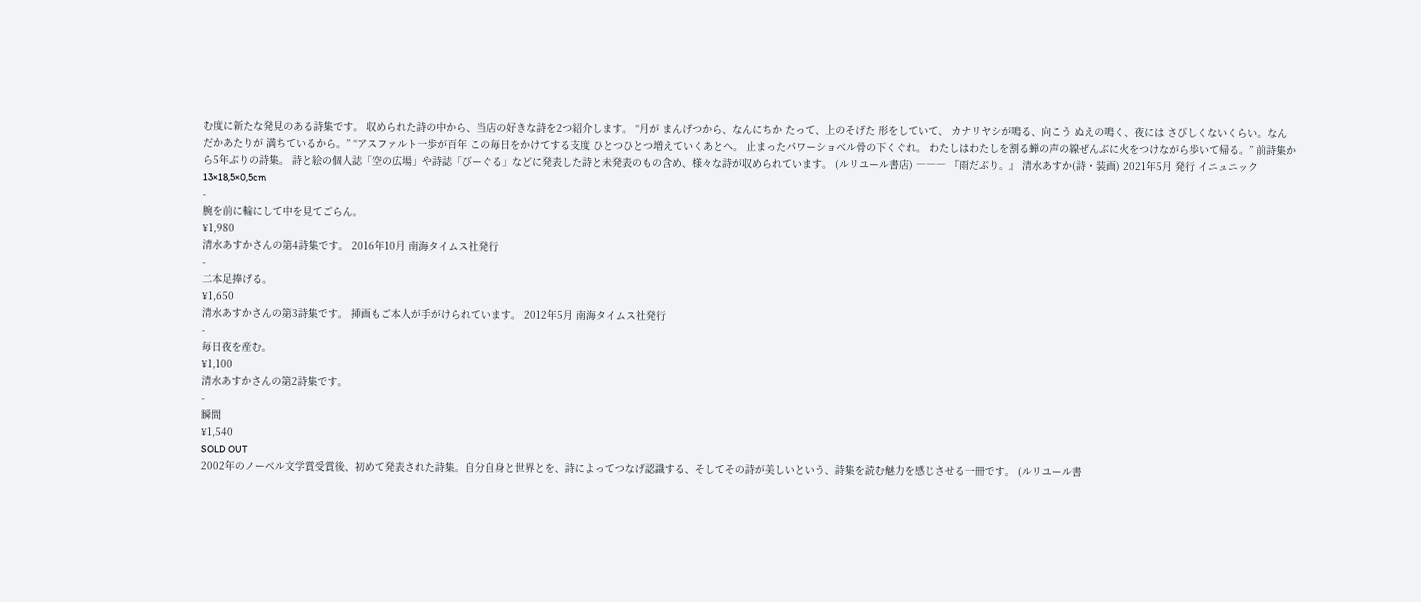む度に新たな発見のある詩集です。 収められた詩の中から、当店の好きな詩を2つ紹介します。 “月が まんげつから、なんにちか たって、上のそげた 形をしていて、 カナリヤシが鳴る、向こう ぬえの鳴く、夜には さびしくないくらい。なんだかあたりが 満ちているから。” “アスファルト一歩が百年 この毎日をかけてする支度 ひとつひとつ増えていくあとへ。 止まったパワーショベル骨の下くぐれ。 わたしはわたしを割る蝉の声の線ぜんぶに火をつけながら歩いて帰る。” 前詩集から5年ぶりの詩集。 詩と絵の個人誌「空の広場」や詩誌「びーぐる」などに発表した詩と未発表のもの含め、様々な詩が収められています。 (ルリユール書店) ――― 『雨だぶり。』 清水あすか(詩・装画) 2021年5月 発行 イニュニック 13×18,5×0,5cm
-
腕を前に輪にして中を見てごらん。
¥1,980
清水あすかさんの第4詩集です。 2016年10月 南海タイムス社発行
-
二本足捧げる。
¥1,650
清水あすかさんの第3詩集です。 挿画もご本人が手がけられています。 2012年5月 南海タイムス社発行
-
毎日夜を産む。
¥1,100
清水あすかさんの第2詩集です。
-
瞬間
¥1,540
SOLD OUT
2002年のノーベル文学賞受賞後、初めて発表された詩集。自分自身と世界とを、詩によってつなげ認識する、そしてその詩が美しいという、詩集を読む魅力を感じさせる一冊です。 (ルリユール書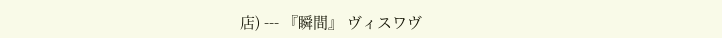店) --- 『瞬間』 ヴィスワヴ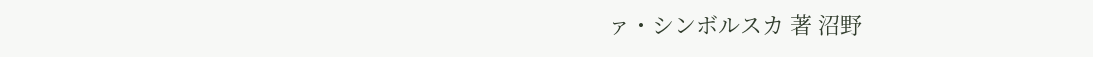ァ・シンボルスカ 著 沼野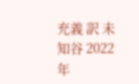充義 訳 未知谷 2022年